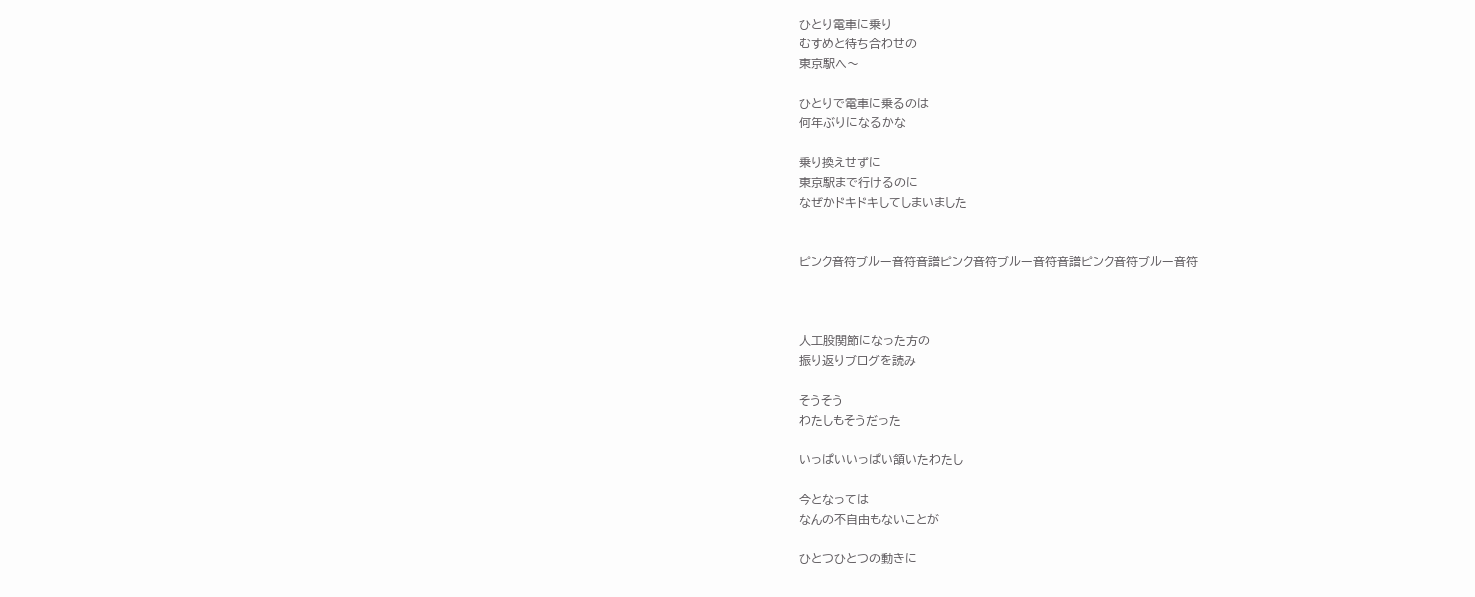ひとり電車に乗り
むすめと待ち合わせの
東京駅へ〜

ひとりで電車に乗るのは
何年ぶりになるかな

乗り換えせずに
東京駅まで行けるのに
なぜかドキドキしてしまいました


ピンク音符ブルー音符音譜ピンク音符ブルー音符音譜ピンク音符ブルー音符



人工股関節になった方の
振り返りブログを読み

そうそう
わたしもそうだった

いっぱいいっぱい頷いたわたし

今となっては
なんの不自由もないことが

ひとつひとつの動きに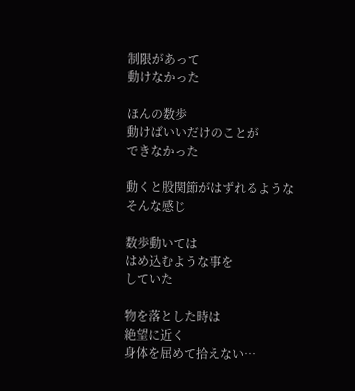制限があって
動けなかった

ほんの数歩
動けばいいだけのことが
できなかった

動くと股関節がはずれるような
そんな感じ

数歩動いては
はめ込むような事を
していた

物を落とした時は
絶望に近く
身体を屈めて拾えない…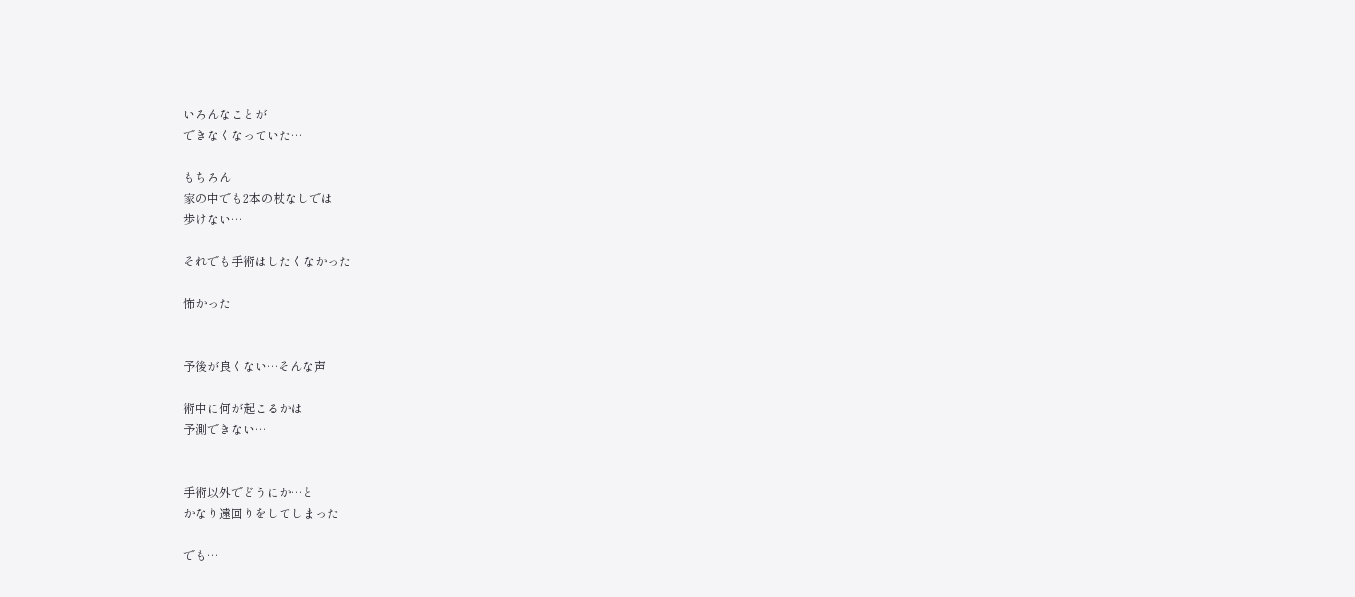いろんなことが
できなくなっていた…

もちろん
家の中でも2本の杖なしでは
歩けない…

それでも手術はしたくなかった

怖かった


予後が良くない…そんな声

術中に何が起こるかは
予測できない…


手術以外でどうにか…と
かなり遠回りをしてしまった

でも…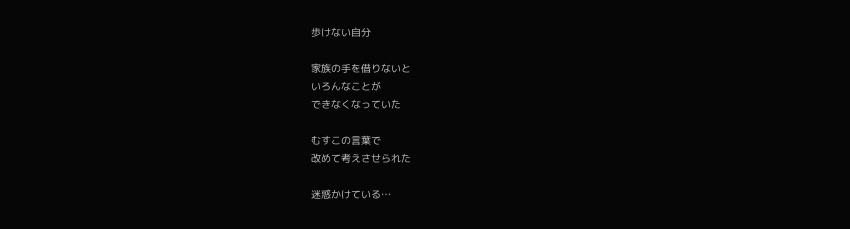歩けない自分

家族の手を借りないと
いろんなことが
できなくなっていた

むすこの言葉で
改めて考えさせられた

迷惑かけている…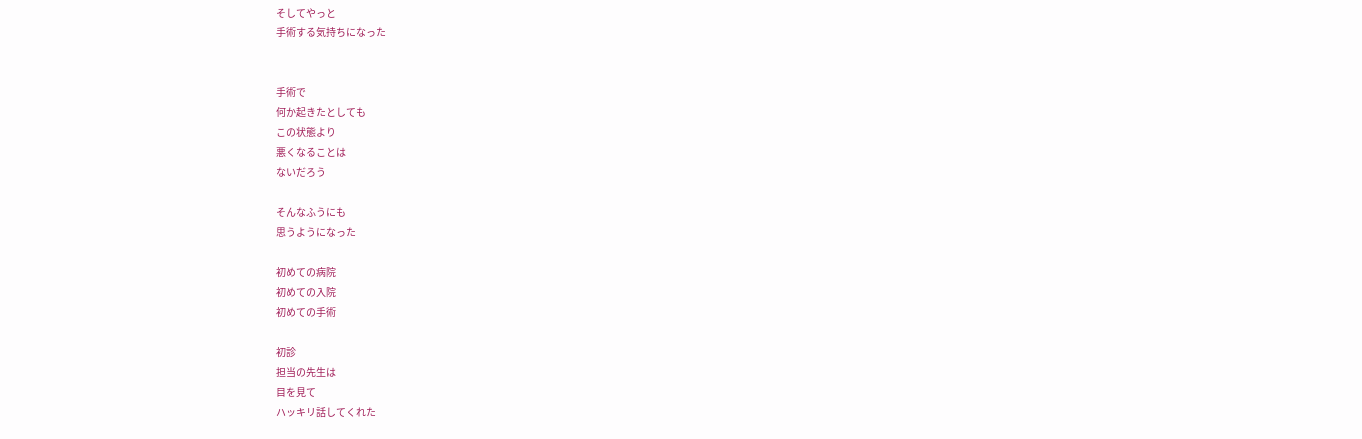そしてやっと
手術する気持ちになった


手術で
何か起きたとしても
この状態より
悪くなることは
ないだろう

そんなふうにも
思うようになった

初めての病院
初めての入院
初めての手術

初診
担当の先生は
目を見て
ハッキリ話してくれた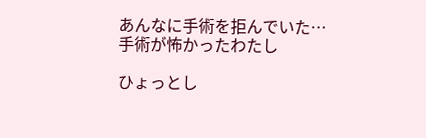あんなに手術を拒んでいた…
手術が怖かったわたし

ひょっとし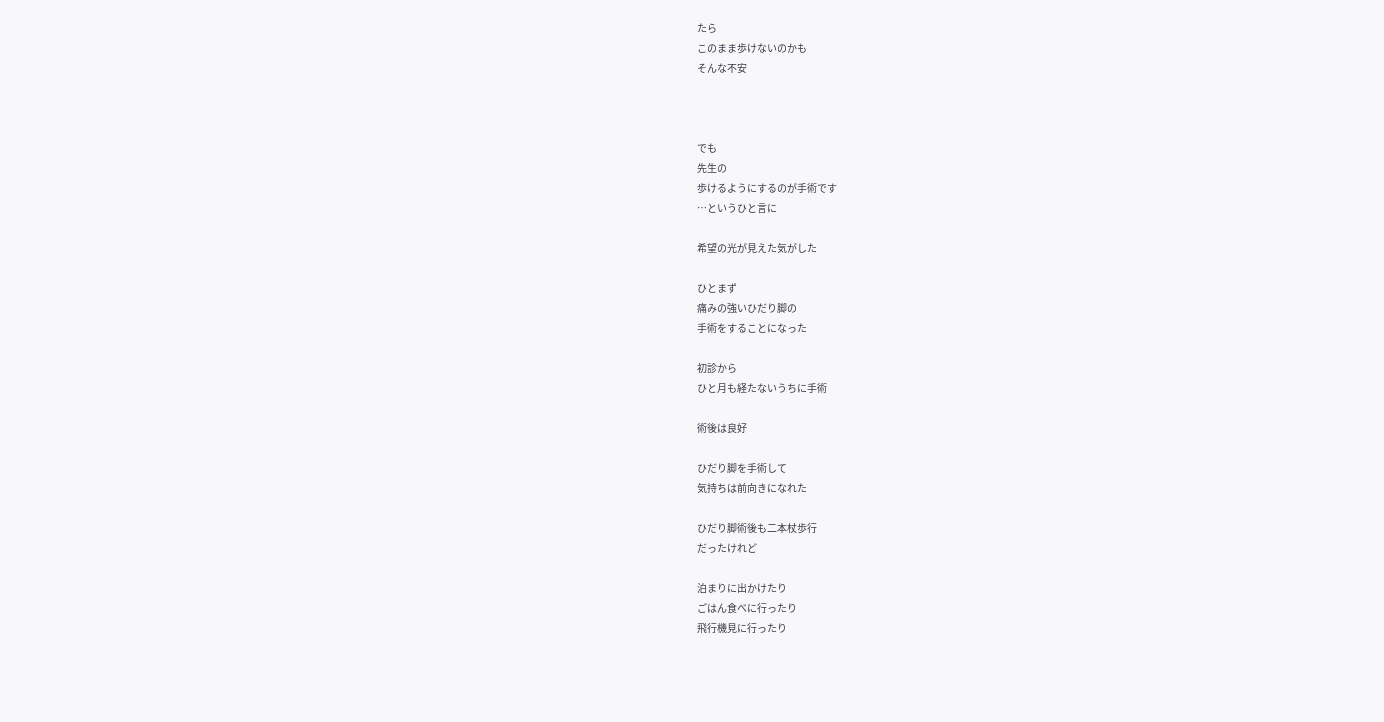たら
このまま歩けないのかも
そんな不安



でも
先生の
歩けるようにするのが手術です
…というひと言に

希望の光が見えた気がした

ひとまず
痛みの強いひだり脚の
手術をすることになった

初診から
ひと月も経たないうちに手術

術後は良好

ひだり脚を手術して
気持ちは前向きになれた

ひだり脚術後も二本杖歩行
だったけれど

泊まりに出かけたり
ごはん食べに行ったり
飛行機見に行ったり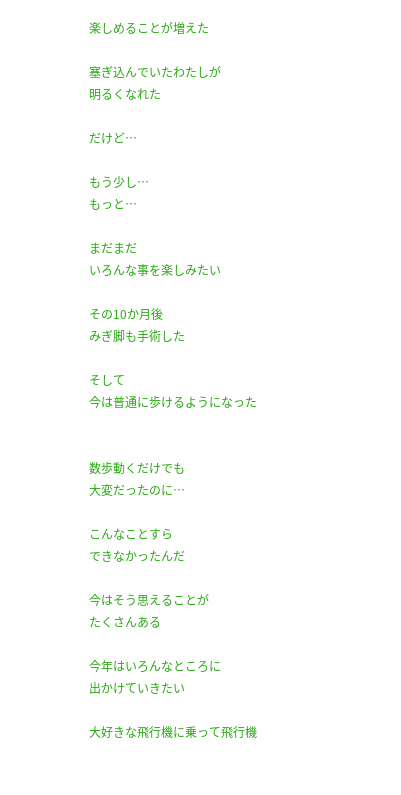楽しめることが増えた

塞ぎ込んでいたわたしが
明るくなれた

だけど…

もう少し…
もっと…

まだまだ
いろんな事を楽しみたい

その10か月後
みぎ脚も手術した

そして
今は普通に歩けるようになった


数歩動くだけでも
大変だったのに…

こんなことすら
できなかったんだ

今はそう思えることが
たくさんある

今年はいろんなところに
出かけていきたい

大好きな飛行機に乗って飛行機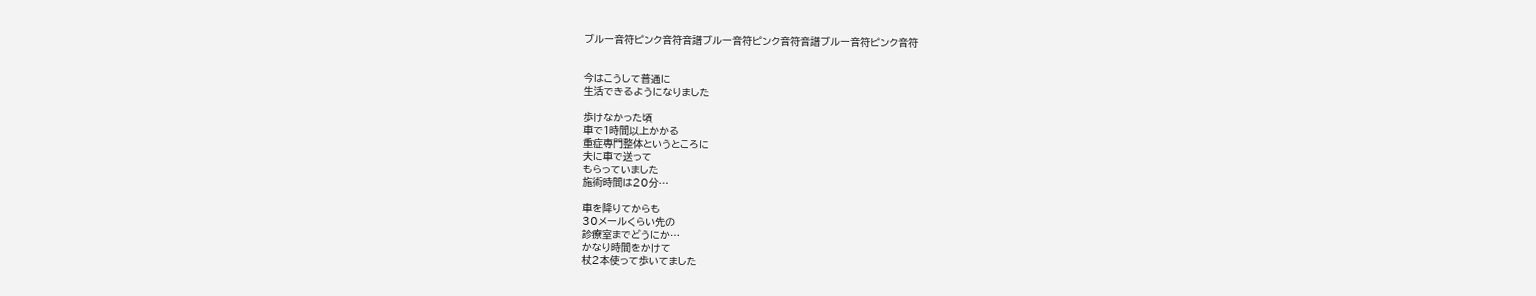ブルー音符ピンク音符音譜ブルー音符ピンク音符音譜ブルー音符ピンク音符


今はこうして普通に
生活できるようになりました

歩けなかった頃
車で1時間以上かかる
重症専門整体というところに
夫に車で送って
もらっていました
施術時間は20分…

車を降りてからも
30メールくらい先の
診療室までどうにか…
かなり時間をかけて
杖2本使って歩いてました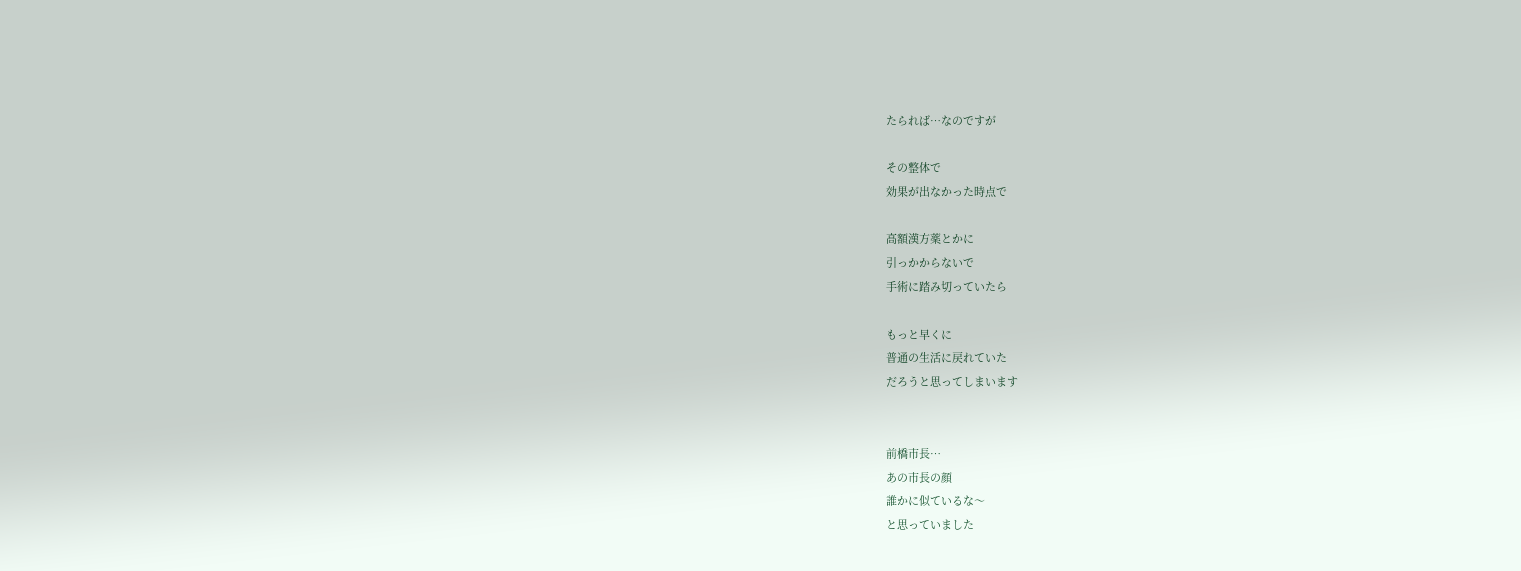たられば…なのですが

その整体で
効果が出なかった時点で

高額漢方薬とかに
引っかからないで
手術に踏み切っていたら

もっと早くに
普通の生活に戻れていた
だろうと思ってしまいます


前橋市長…
あの市長の顔
誰かに似ているな〜
と思っていました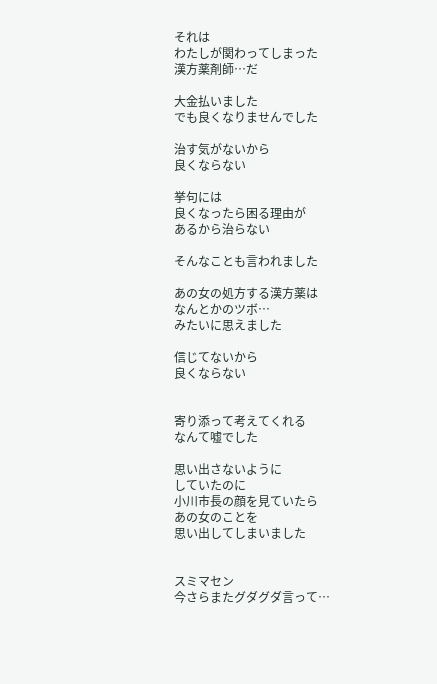それは
わたしが関わってしまった
漢方薬剤師…だ

大金払いました
でも良くなりませんでした

治す気がないから
良くならない

挙句には
良くなったら困る理由が
あるから治らない

そんなことも言われました

あの女の処方する漢方薬は
なんとかのツボ…
みたいに思えました

信じてないから
良くならない


寄り添って考えてくれる
なんて嘘でした

思い出さないように
していたのに
小川市長の顔を見ていたら
あの女のことを
思い出してしまいました


スミマセン
今さらまたグダグダ言って…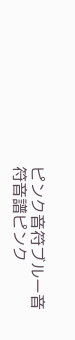ピンク音符ブルー音符音譜ピンク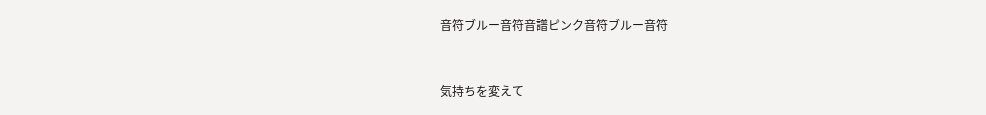音符ブルー音符音譜ピンク音符ブルー音符


気持ちを変えて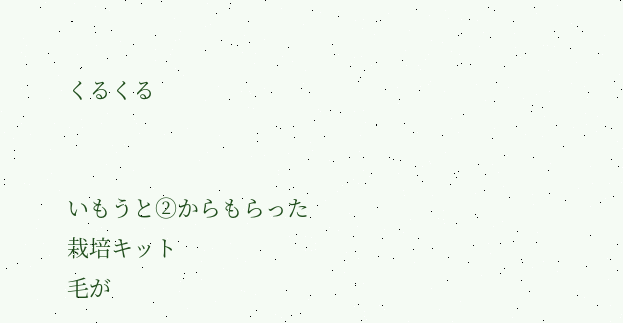くるくる


いもうと②からもらった
栽培キット
毛が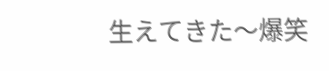生えてきた〜爆笑